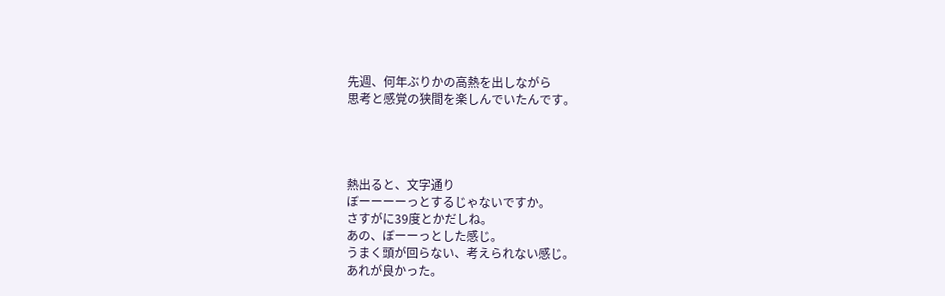先週、何年ぶりかの高熱を出しながら
思考と感覚の狭間を楽しんでいたんです。




熱出ると、文字通り
ぼーーーーっとするじゃないですか。
さすがに39度とかだしね。
あの、ぼーーっとした感じ。
うまく頭が回らない、考えられない感じ。
あれが良かった。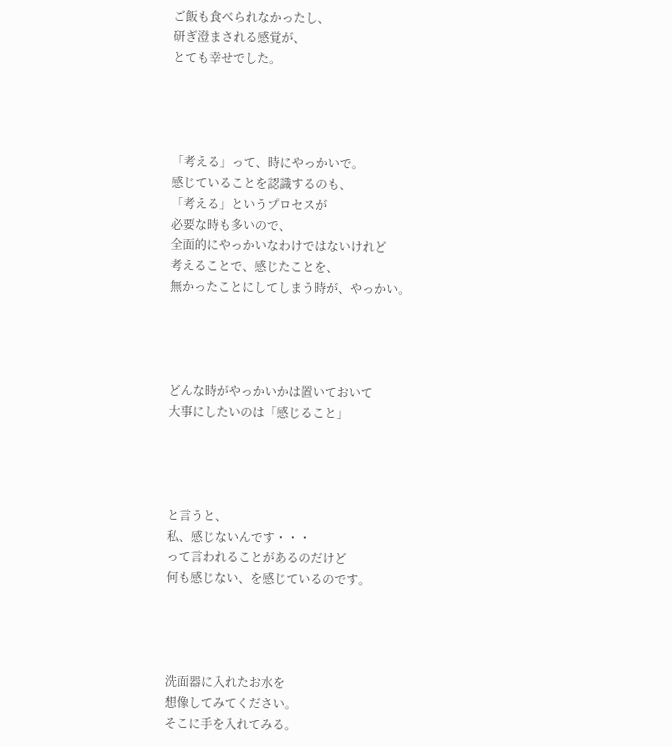ご飯も食べられなかったし、
研ぎ澄まされる感覚が、
とても幸せでした。




「考える」って、時にやっかいで。
感じていることを認識するのも、
「考える」というプロセスが
必要な時も多いので、
全面的にやっかいなわけではないけれど
考えることで、感じたことを、
無かったことにしてしまう時が、やっかい。




どんな時がやっかいかは置いておいて
大事にしたいのは「感じること」




と言うと、
私、感じないんです・・・
って言われることがあるのだけど
何も感じない、を感じているのです。




洗面器に入れたお水を
想像してみてください。
そこに手を入れてみる。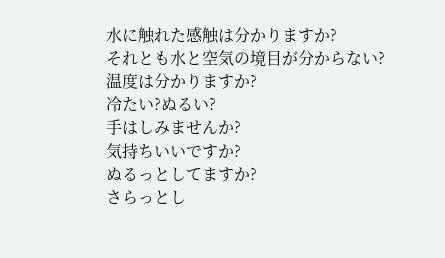水に触れた感触は分かりますか?
それとも水と空気の境目が分からない?
温度は分かりますか?
冷たい?ぬるい?
手はしみませんか?
気持ちいいですか?
ぬるっとしてますか?
さらっとし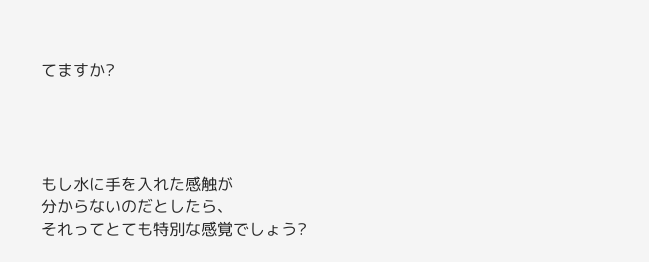てますか?




もし水に手を入れた感触が
分からないのだとしたら、
それってとても特別な感覚でしょう?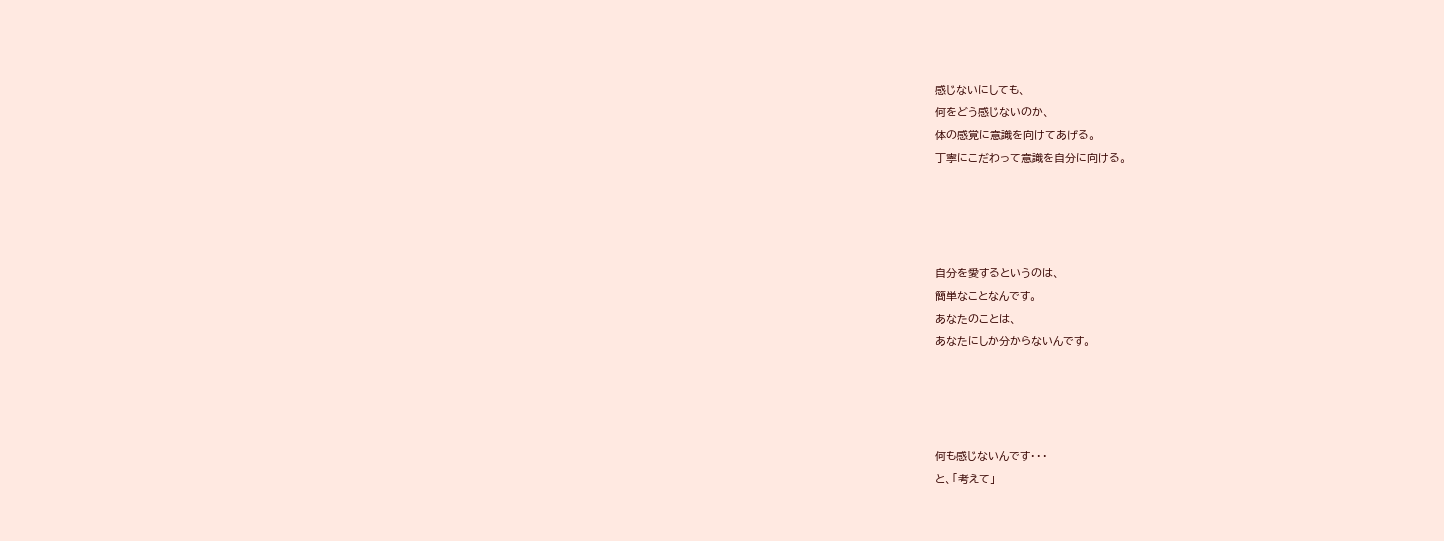感じないにしても、
何をどう感じないのか、
体の感覚に意識を向けてあげる。
丁寧にこだわって意識を自分に向ける。




自分を愛するというのは、
簡単なことなんです。
あなたのことは、
あなたにしか分からないんです。




何も感じないんです・・・
と、「考えて」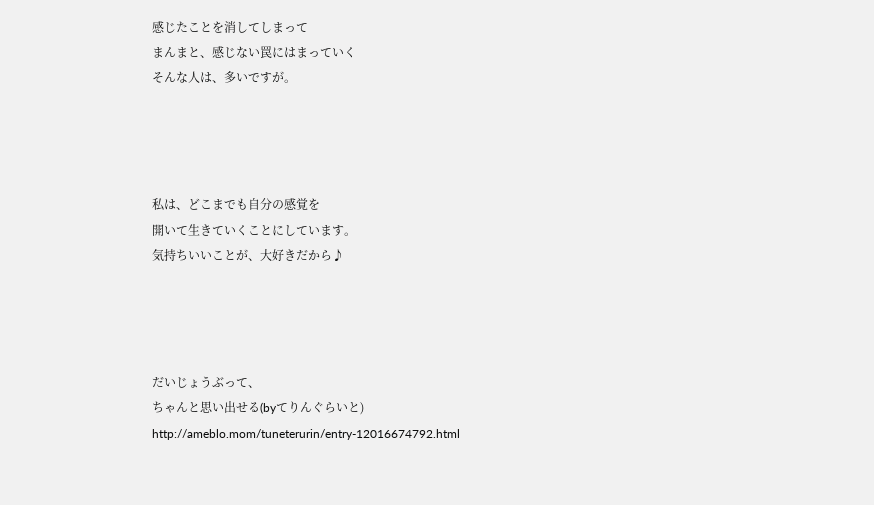感じたことを消してしまって
まんまと、感じない罠にはまっていく
そんな人は、多いですが。




私は、どこまでも自分の感覚を
開いて生きていくことにしています。
気持ちいいことが、大好きだから♪




だいじょうぶって、
ちゃんと思い出せる(byてりんぐらいと)
http://ameblo.mom/tuneterurin/entry-12016674792.html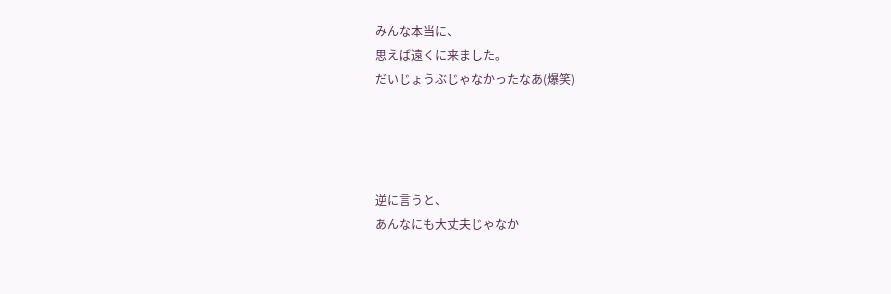みんな本当に、
思えば遠くに来ました。
だいじょうぶじゃなかったなあ(爆笑)




逆に言うと、
あんなにも大丈夫じゃなか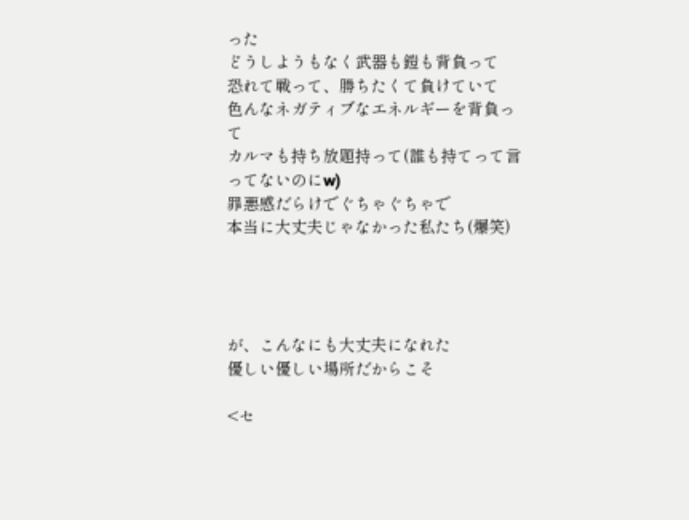った
どうしようもなく武器も鎧も背負って
恐れて戦って、勝ちたくて負けていて
色んなネガティブなエネルギーを背負って
カルマも持ち放題持って(誰も持てって言ってないのにw)
罪悪感だらけでぐちゃぐちゃで
本当に大丈夫じゃなかった私たち(爆笑)




が、こんなにも大丈夫になれた
優しい優しい場所だからこそ

<セ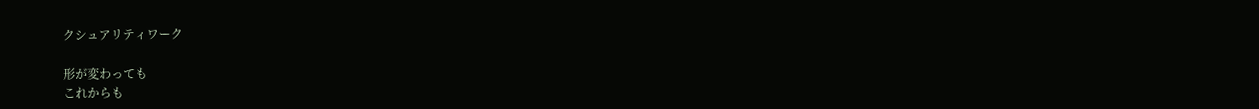クシュアリティワーク

形が変わっても
これからも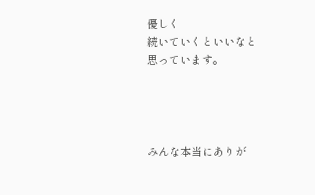優しく
続いていくといいなと
思っています。




みんな本当にありが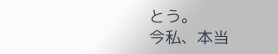とう。
今私、本当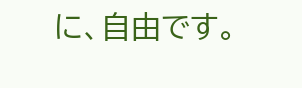に、自由です。